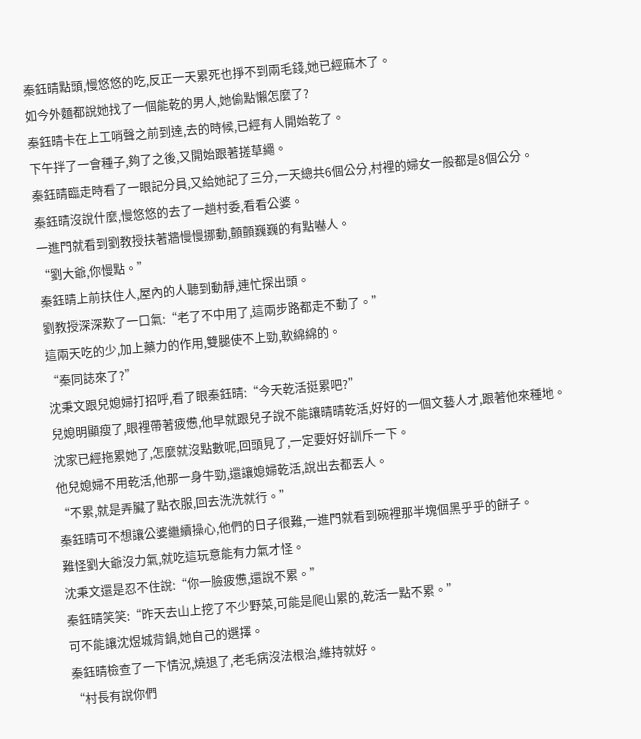秦鈺晴點頭,慢悠悠的吃,反正一天累死也掙不到兩毛錢,她已經麻木了。
如今外麵都說她找了一個能乾的男人,她偷點懶怎麼了?
秦鈺晴卡在上工哨聲之前到達,去的時候,已經有人開始乾了。
下午拌了一會種子,夠了之後,又開始跟著搓草繩。
秦鈺晴臨走時看了一眼記分員,又給她記了三分,一天總共6個公分,村裡的婦女一般都是8個公分。
秦鈺晴沒說什麼,慢悠悠的去了一趟村委,看看公婆。
一進門就看到劉教授扶著牆慢慢挪動,顫顫巍巍的有點嚇人。
“劉大爺,你慢點。”
秦鈺晴上前扶住人,屋內的人聽到動靜,連忙探出頭。
劉教授深深歎了一口氣:“老了不中用了,這兩步路都走不動了。”
這兩天吃的少,加上藥力的作用,雙腿使不上勁,軟綿綿的。
“秦同誌來了?”
沈秉文跟兒媳婦打招呼,看了眼秦鈺晴:“今天乾活挺累吧?”
兒媳明顯瘦了,眼裡帶著疲憊,他早就跟兒子說不能讓晴晴乾活,好好的一個文藝人才,跟著他來種地。
沈家已經拖累她了,怎麼就沒點數呢,回頭見了,一定要好好訓斥一下。
他兒媳婦不用乾活,他那一身牛勁,還讓媳婦乾活,說出去都丟人。
“不累,就是弄臟了點衣服,回去洗洗就行。”
秦鈺晴可不想讓公婆繼續操心,他們的日子很難,一進門就看到碗裡那半塊個黑乎乎的餅子。
難怪劉大爺沒力氣,就吃這玩意能有力氣才怪。
沈秉文還是忍不住說:“你一臉疲憊,還說不累。”
秦鈺晴笑笑:“昨天去山上挖了不少野菜,可能是爬山累的,乾活一點不累。”
可不能讓沈煜城背鍋,她自己的選擇。
秦鈺晴檢查了一下情況,燒退了,老毛病沒法根治,維持就好。
“村長有說你們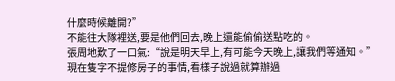什麼時候離開?”
不能往大隊裡送,要是他們回去,晚上還能偷偷送點吃的。
張周地歎了一口氣:“說是明天早上,有可能今天晚上,讓我們等通知。”
現在隻字不提修房子的事情,看樣子說過就算辦過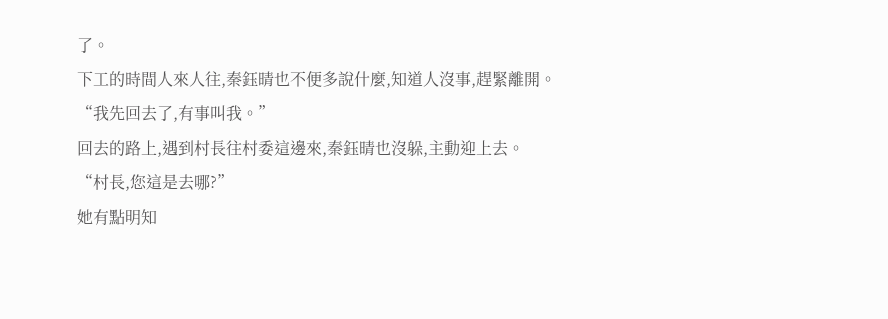了。
下工的時間人來人往,秦鈺晴也不便多說什麼,知道人沒事,趕緊離開。
“我先回去了,有事叫我。”
回去的路上,遇到村長往村委這邊來,秦鈺晴也沒躲,主動迎上去。
“村長,您這是去哪?”
她有點明知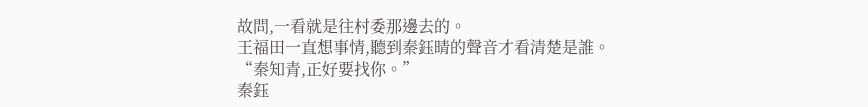故問,一看就是往村委那邊去的。
王福田一直想事情,聽到秦鈺晴的聲音才看清楚是誰。
“秦知青,正好要找你。”
秦鈺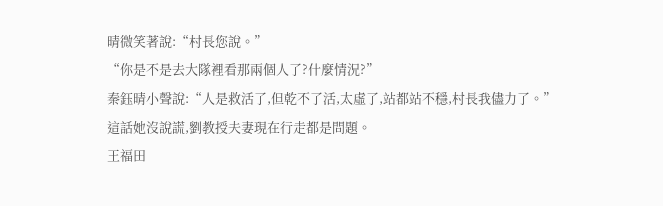晴微笑著說:“村長您說。”
“你是不是去大隊裡看那兩個人了?什麼情況?”
秦鈺晴小聲說:“人是救活了,但乾不了活,太虛了,站都站不穩,村長我儘力了。”
這話她沒說謊,劉教授夫妻現在行走都是問題。
王福田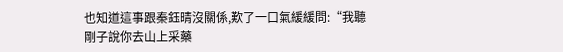也知道這事跟秦鈺晴沒關係,歎了一口氣緩緩問:“我聽剛子說你去山上采藥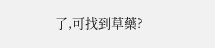了,可找到草藥?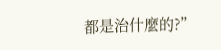都是治什麼的?”